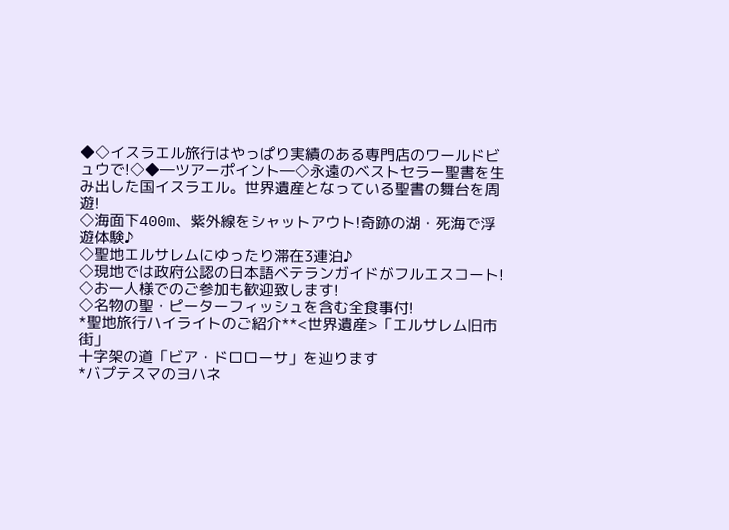◆◇イスラエル旅行はやっぱり実績のある専門店のワールドビュウで!◇◆―ツアーポイント―◇永遠のベストセラー聖書を生み出した国イスラエル。世界遺産となっている聖書の舞台を周遊!
◇海面下400m、紫外線をシャットアウト!奇跡の湖・死海で浮遊体験♪
◇聖地エルサレムにゆったり滞在3連泊♪
◇現地では政府公認の日本語ベテランガイドがフルエスコート!
◇お一人様でのご参加も歓迎致します!
◇名物の聖・ピーターフィッシュを含む全食事付!
*聖地旅行ハイライトのご紹介**<世界遺産>「エルサレム旧市街」
十字架の道「ビア・ドロローサ」を辿ります
*バプテスマのヨハネ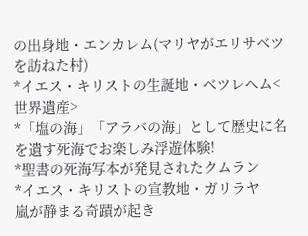の出身地・エンカレム(マリヤがエリサベツを訪ねた村)
*イエス・キリストの生誕地・ベツレヘム<世界遺産>
*「塩の海」「アラバの海」として歴史に名を遺す死海でお楽しみ浮遊体験!
*聖書の死海写本が発見されたクムラン
*イエス・キリストの宣教地・ガリラヤ
嵐が静まる奇蹟が起き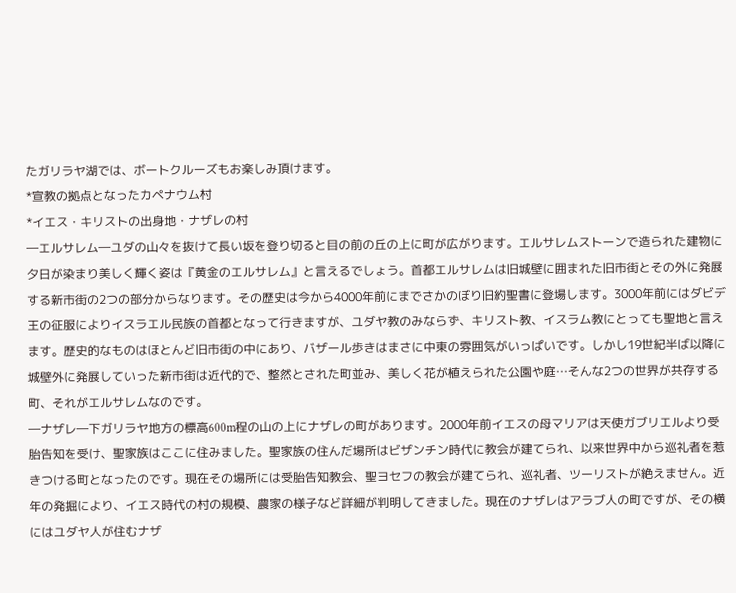たガリラヤ湖では、ボートクルーズもお楽しみ頂けます。
*宣教の拠点となったカペナウム村
*イエス・キリストの出身地・ナザレの村
―エルサレム―ユダの山々を抜けて長い坂を登り切ると目の前の丘の上に町が広がります。エルサレムストーンで造られた建物に夕日が染まり美しく輝く姿は『黄金のエルサレム』と言えるでしょう。首都エルサレムは旧城壁に囲まれた旧市街とその外に発展する新市街の2つの部分からなります。その歴史は今から4000年前にまでさかのぼり旧約聖書に登場します。3000年前にはダビデ王の征服によりイスラエル民族の首都となって行きますが、ユダヤ教のみならず、キリスト教、イスラム教にとっても聖地と言えます。歴史的なものはほとんど旧市街の中にあり、バザール歩きはまさに中東の雰囲気がいっぱいです。しかし19世紀半ば以降に城壁外に発展していった新市街は近代的で、整然とされた町並み、美しく花が植えられた公園や庭…そんな2つの世界が共存する町、それがエルサレムなのです。
―ナザレ―下ガリラヤ地方の標高600m程の山の上にナザレの町があります。2000年前イエスの母マリアは天使ガブリエルより受胎告知を受け、聖家族はここに住みました。聖家族の住んだ場所はビザンチン時代に教会が建てられ、以来世界中から巡礼者を惹きつける町となったのです。現在その場所には受胎告知教会、聖ヨセフの教会が建てられ、巡礼者、ツーリストが絶えません。近年の発掘により、イエス時代の村の規模、農家の様子など詳細が判明してきました。現在のナザレはアラブ人の町ですが、その横にはユダヤ人が住むナザ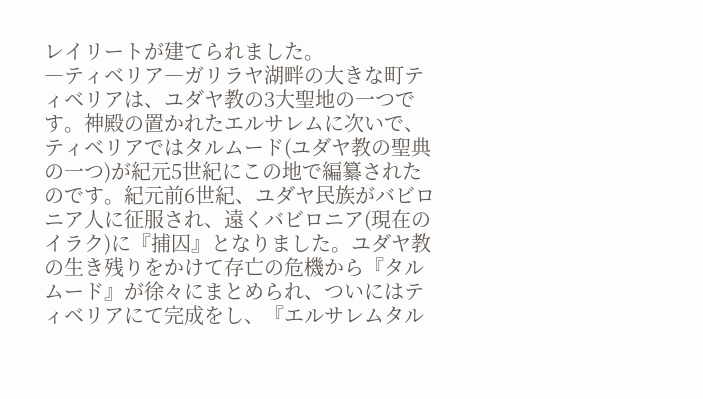レイリートが建てられました。
―ティベリア―ガリラヤ湖畔の大きな町ティベリアは、ユダヤ教の3大聖地の一つです。神殿の置かれたエルサレムに次いで、ティベリアではタルムード(ユダヤ教の聖典の一つ)が紀元5世紀にこの地で編纂されたのです。紀元前6世紀、ユダヤ民族がバビロニア人に征服され、遠くバビロニア(現在のイラク)に『捕囚』となりました。ユダヤ教の生き残りをかけて存亡の危機から『タルムード』が徐々にまとめられ、ついにはティベリアにて完成をし、『エルサレムタル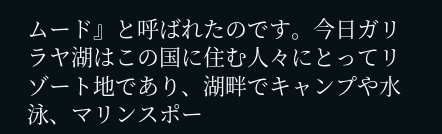ムード』と呼ばれたのです。今日ガリラヤ湖はこの国に住む人々にとってリゾート地であり、湖畔でキャンプや水泳、マリンスポー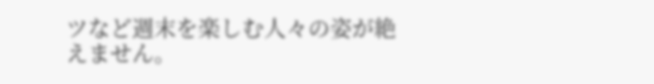ツなど週末を楽しむ人々の姿が絶えません。